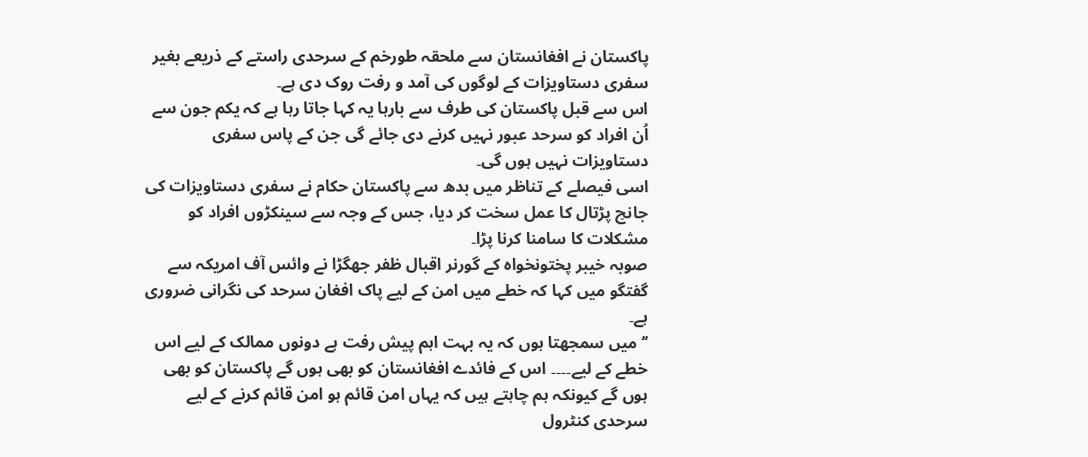پاکستان نے افغانستان سے ملحقہ طورخم کے سرحدی راستے کے ذریعے بغیر سفری دستاویزات کے لوگوں کی آمد و رفت روک دی ہے۔
اس سے قبل پاکستان کی طرف سے بارہا یہ کہا جاتا رہا ہے کہ یکم جون سے اُن افراد کو سرحد عبور نہیں کرنے دی جائے گی جن کے پاس سفری دستاویزات نہیں ہوں گی۔
اسی فیصلے کے تناظر میں بدھ سے پاکستان حکام نے سفری دستاویزات کی جانچ پڑتال کا عمل سخت کر دیا، جس کے وجہ سے سینکڑوں افراد کو مشکلات کا سامنا کرنا پڑا۔
صوبہ خیبر پختونخواہ کے گورنر اقبال ظفر جھگڑا نے وائس آف امریکہ سے گفتگو میں کہا کہ خطے میں امن کے لیے پاک افغان سرحد کی نگرانی ضروری ہے۔
’’میں سمجھتا ہوں کہ یہ بہت اہم پیش رفت ہے دونوں ممالک کے لیے اس خطے کے لیے۔۔۔۔ اس کے فائدے افغانستان کو بھی ہوں گے پاکستان کو بھی ہوں گے کیونکہ ہم چاہتے ہیں کہ یہاں امن قائم ہو امن قائم کرنے کے لیے سرحدی کنٹرول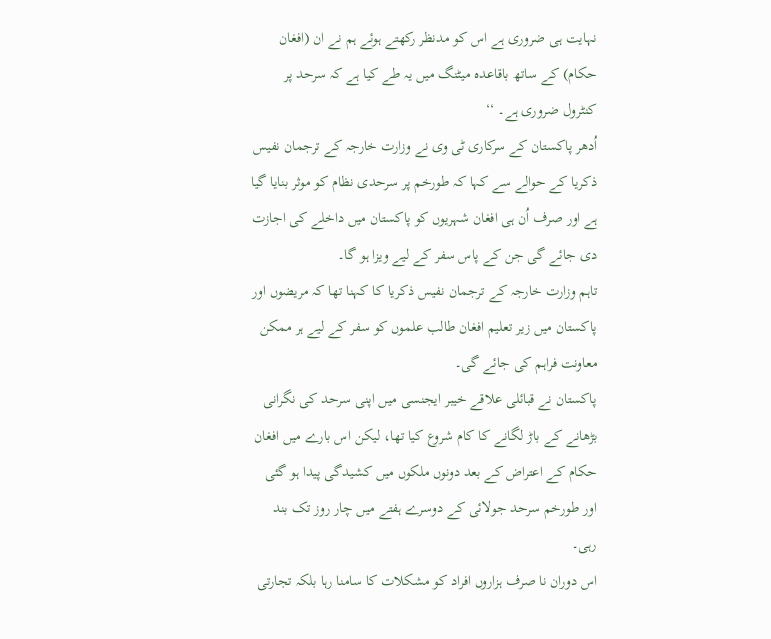نہایت ہی ضروری ہے اس کو مدنظر رکھتے ہوئے ہم نے ان (افغان حکام) کے ساتھ باقاعدہ میٹنگ میں یہ طے کیا ہے کہ سرحد پر کنٹرول ضروری ہے۔ ‘‘
اُدھر پاکستان کے سرکاری ٹی وی نے وزارت خارجہ کے ترجمان نفیس ذکریا کے حوالے سے کہا کہ طورخم پر سرحدی نظام کو موثر بنایا گیا ہے اور صرف اُن ہی افغان شہریوں کو پاکستان میں داخلے کی اجازت دی جائے گی جن کے پاس سفر کے لیے ویزا ہو گا۔
تاہم وزارت خارجہ کے ترجمان نفیس ذکریا کا کہنا تھا کہ مریضوں اور پاکستان میں زیر تعلیم افغان طالب علموں کو سفر کے لیے ہر ممکن معاونت فراہم کی جائے گی۔
پاکستان نے قبائلی علاقے خیبر ایجنسی میں اپنی سرحد کی نگرانی بڑھانے کے باڑ لگانے کا کام شروع کیا تھا، لیکن اس بارے میں افغان حکام کے اعتراض کے بعد دونوں ملکوں میں کشیدگی پیدا ہو گئی اور طورخم سرحد جولائی کے دوسرے ہفتے میں چار روز تک بند رہی۔
اس دوران نا صرف ہزاروں افراد کو مشکلات کا سامنا رہا بلکہ تجارتی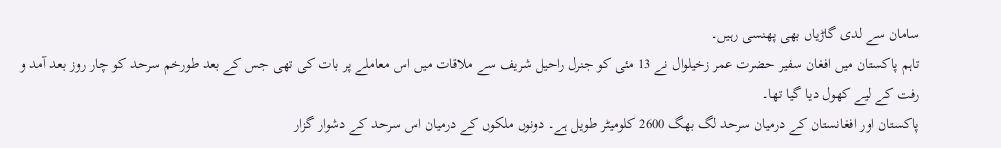سامان سے لدی گاڑیاں بھی پھنسی رہیں۔
تاہم پاکستان میں افغان سفیر حضرت عمر زخیلوال نے 13 مئی کو جنرل راحیل شریف سے ملاقات میں اس معاملے پر بات کی تھی جس کے بعد طورخم سرحد کو چار روز بعد آمد و رفت کے لیے کھول دیا گیا تھا۔
پاکستان اور افغانستان کے درمیان سرحد لگ بھگ 2600 کلومیٹر طویل ہے۔ دونوں ملکوں کے درمیان اس سرحد کے دشوار گزار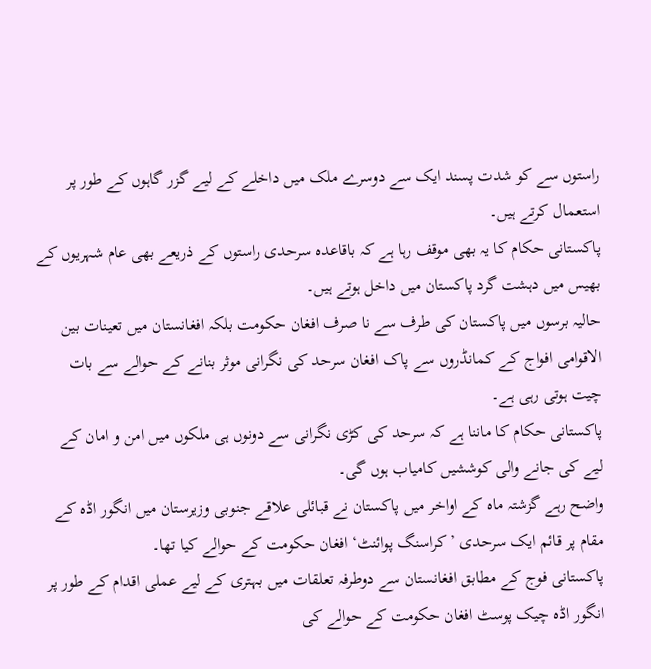راستوں سے کو شدت پسند ایک سے دوسرے ملک میں داخلے کے لیے گزر گاہوں کے طور پر استعمال کرتے ہیں۔
پاکستانی حکام کا یہ بھی موقف رہا ہے کہ باقاعدہ سرحدی راستوں کے ذریعے بھی عام شہریوں کے بھیس میں دہشت گرد پاکستان میں داخل ہوتے ہیں۔
حالیہ برسوں میں پاکستان کی طرف سے نا صرف افغان حکومت بلکہ افغانستان میں تعینات بین الاقوامی افواج کے کمانڈروں سے پاک افغان سرحد کی نگرانی موثر بنانے کے حوالے سے بات چیت ہوتی رہی ہے۔
پاکستانی حکام کا ماننا ہے کہ سرحد کی کڑی نگرانی سے دونوں ہی ملکوں میں امن و امان کے لیے کی جانے والی کوششیں کامیاب ہوں گی۔
واضح رہے گزشتہ ماہ کے اواخر میں پاکستان نے قبائلی علاقے جنوبی وزیرستان میں انگور اڈہ کے مقام پر قائم ایک سرحدی ’کراسنگ پوائنٹ‘ افغان حکومت کے حوالے کیا تھا۔
پاکستانی فوج کے مطابق افغانستان سے دوطرفہ تعلقات میں بہتری کے لیے عملی اقدام کے طور پر انگور اڈہ چیک پوسٹ افغان حکومت کے حوالے کی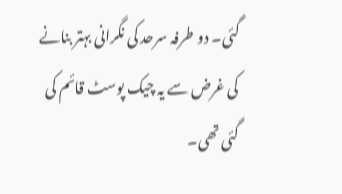گئی۔ دو طرفہ سرحد کی نگرانی بہتر بنانے کی غرض سے یہ چیک پوسٹ قائم کی گئی تھی۔